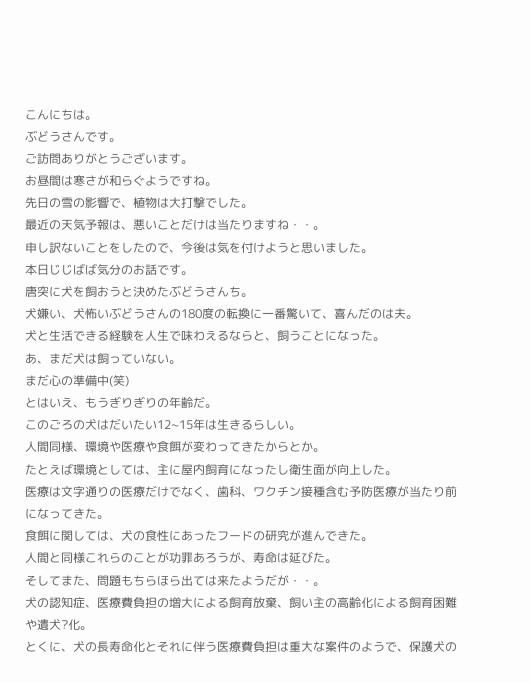こんにちは。
ぶどうさんです。
ご訪問ありがとうございます。
お昼間は寒さが和らぐようですね。
先日の雪の影響で、植物は大打撃でした。
最近の天気予報は、悪いことだけは当たりますね・・。
申し訳ないことをしたので、今後は気を付けようと思いました。
本日じじばば気分のお話です。
唐突に犬を飼おうと決めたぶどうさんち。
犬嫌い、犬怖いぶどうさんの180度の転換に一番驚いて、喜んだのは夫。
犬と生活できる経験を人生で味わえるならと、飼うことになった。
あ、まだ犬は飼っていない。
まだ心の準備中(笑)
とはいえ、もうぎりぎりの年齢だ。
このごろの犬はだいたい12~15年は生きるらしい。
人間同様、環境や医療や食餌が変わってきたからとか。
たとえば環境としては、主に屋内飼育になったし衛生面が向上した。
医療は文字通りの医療だけでなく、歯科、ワクチン接種含む予防医療が当たり前になってきた。
食餌に関しては、犬の食性にあったフードの研究が進んできた。
人間と同様これらのことが功罪あろうが、寿命は延びた。
そしてまた、問題もちらほら出ては来たようだが・・。
犬の認知症、医療費負担の増大による飼育放棄、飼い主の高齢化による飼育困難や遺犬?化。
とくに、犬の長寿命化とそれに伴う医療費負担は重大な案件のようで、保護犬の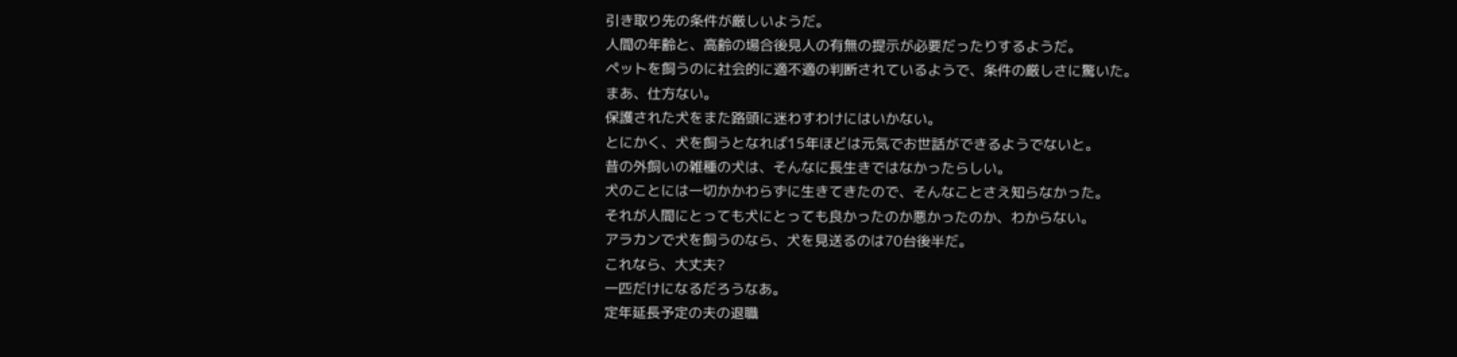引き取り先の条件が厳しいようだ。
人間の年齢と、高齢の場合後見人の有無の提示が必要だったりするようだ。
ペットを飼うのに社会的に適不適の判断されているようで、条件の厳しさに驚いた。
まあ、仕方ない。
保護された犬をまた路頭に迷わすわけにはいかない。
とにかく、犬を飼うとなれば15年ほどは元気でお世話ができるようでないと。
昔の外飼いの雑種の犬は、そんなに長生きではなかったらしい。
犬のことには一切かかわらずに生きてきたので、そんなことさえ知らなかった。
それが人間にとっても犬にとっても良かったのか悪かったのか、わからない。
アラカンで犬を飼うのなら、犬を見送るのは70台後半だ。
これなら、大丈夫?
一匹だけになるだろうなあ。
定年延長予定の夫の退職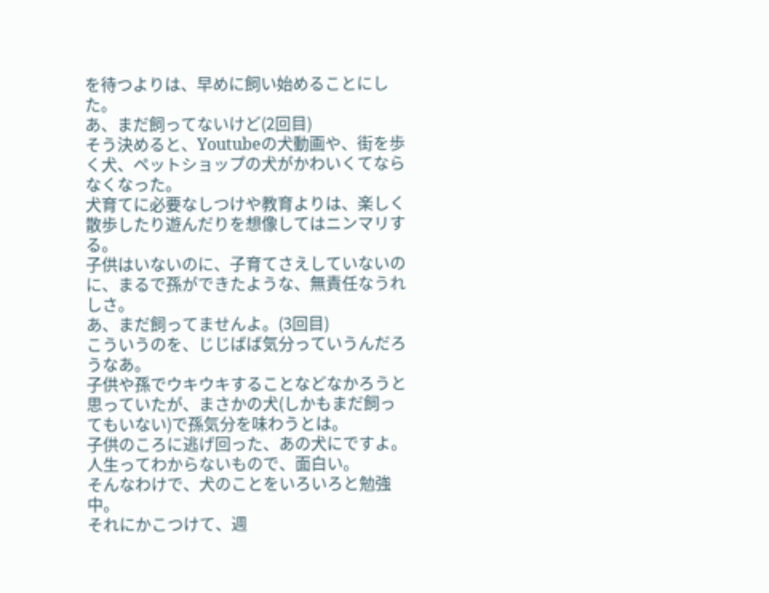を待つよりは、早めに飼い始めることにした。
あ、まだ飼ってないけど(2回目)
そう決めると、Youtubeの犬動画や、街を歩く犬、ペットショップの犬がかわいくてならなくなった。
犬育てに必要なしつけや教育よりは、楽しく散歩したり遊んだりを想像してはニンマリする。
子供はいないのに、子育てさえしていないのに、まるで孫ができたような、無責任なうれしさ。
あ、まだ飼ってませんよ。(3回目)
こういうのを、じじばば気分っていうんだろうなあ。
子供や孫でウキウキすることなどなかろうと思っていたが、まさかの犬(しかもまだ飼ってもいない)で孫気分を味わうとは。
子供のころに逃げ回った、あの犬にですよ。
人生ってわからないもので、面白い。
そんなわけで、犬のことをいろいろと勉強中。
それにかこつけて、週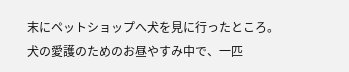末にペットショップへ犬を見に行ったところ。
犬の愛護のためのお昼やすみ中で、一匹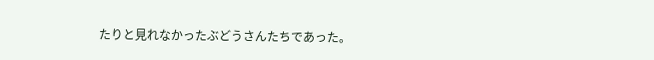たりと見れなかったぶどうさんたちであった。